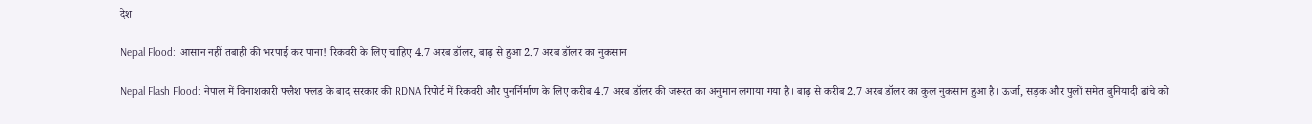देश

Nepal Flood: आसान नहीं तबाही की भरपाई कर पाना! रिकवरी के लिए चाहिए 4.7 अरब डॉलर, बाढ़ से हुआ 2.7 अरब डॉलर का नुकसान

Nepal Flash Flood: नेपाल में विनाशकारी फ्लैश फ्लड के बाद सरकार की RDNA रिपोर्ट में रिकवरी और पुनर्निर्माण के लिए करीब 4.7 अरब डॉलर की जरूरत का अनुमान लगाया गया है। बाढ़ से करीब 2.7 अरब डॉलर का कुल नुकसान हुआ है। ऊर्जा, सड़क और पुलों समेत बुनियादी ढांचे को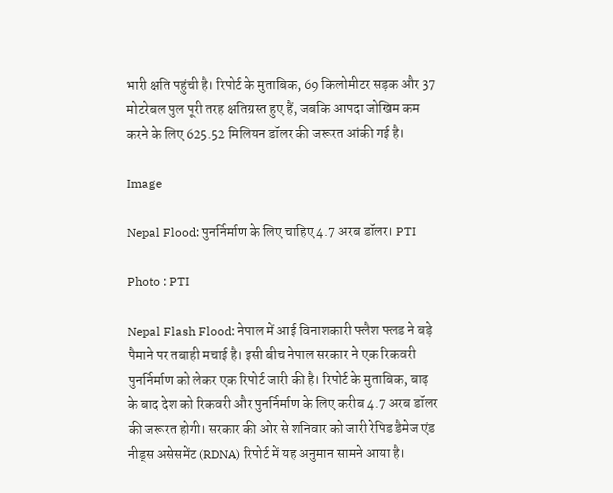भारी क्षति पहुंची है। रिपोर्ट के मुताबिक, 69 किलोमीटर सड़क और 37 मोटरेबल पुल पूरी तरह क्षतिग्रस्त हुए हैं, जबकि आपदा जोखिम कम करने के लिए 625.52 मिलियन डॉलर की जरूरत आंकी गई है।

Image

Nepal Flood: पुनर्निर्माण के लिए चाहिए 4.7 अरब डॉलर। PTI

Photo : PTI

Nepal Flash Flood: नेपाल में आई विनाशकारी फ्लैश फ्लड ने बड़े पैमाने पर तबाही मचाई है। इसी बीच नेपाल सरकार ने एक रिकवरी पुनर्निर्माण को लेकर एक रिपोर्ट जारी की है। रिपोर्ट के मुताबिक, बाढ़ के बाद देश को रिकवरी और पुनर्निर्माण के लिए करीब 4.7 अरब डॉलर की जरूरत होगी। सरकार की ओर से शनिवार को जारी रेपिड डैमेज एंड नीड्स असेसमेंट (RDNA) रिपोर्ट में यह अनुमान सामने आया है।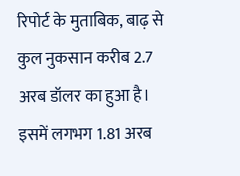रिपोर्ट के मुताबिक, बाढ़ से कुल नुकसान करीब 2.7 अरब डॉलर का हुआ है। इसमें लगभग 1.81 अरब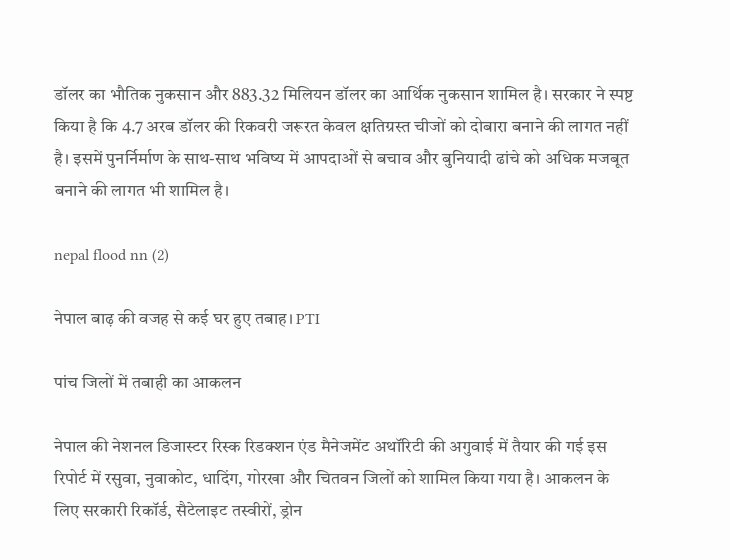डॉलर का भौतिक नुकसान और 883.32 मिलियन डॉलर का आर्थिक नुकसान शामिल है। सरकार ने स्पष्ट किया है कि 4.7 अरब डॉलर की रिकवरी जरूरत केवल क्षतिग्रस्त चीजों को दोबारा बनाने की लागत नहीं है। इसमें पुनर्निर्माण के साथ-साथ भविष्य में आपदाओं से बचाव और बुनियादी ढांचे को अधिक मजबूत बनाने की लागत भी शामिल है।

nepal flood nn (2)

नेपाल बाढ़ की वजह से कई घर हुए तबाह। PTI

पांच जिलों में तबाही का आकलन

नेपाल की नेशनल डिजास्टर रिस्क रिडक्शन एंड मैनेजमेंट अथॉरिटी की अगुवाई में तैयार की गई इस रिपोर्ट में रसुवा, नुवाकोट, धादिंग, गोरखा और चितवन जिलों को शामिल किया गया है। आकलन के लिए सरकारी रिकॉर्ड, सैटेलाइट तस्वीरों, ड्रोन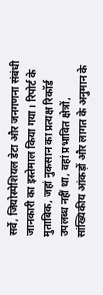सर्वे, जियोस्पेशियल डेटा और जनगणना संबंधी जानकारी का इस्तेमाल किया गया। रिपोर्ट के मुताबिक, जहां नुकसान का प्रत्यक्ष रिकॉर्ड उपलब्ध नहीं था, वहां प्रभावित क्षेत्रों, सांख्यिकीय आंकड़ों और लागत के अनुमान के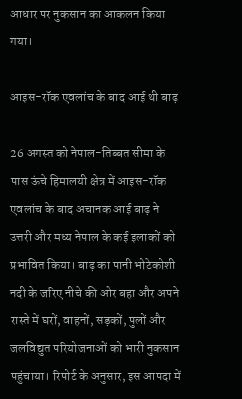आधार पर नुकसान का आकलन किया गया।

आइस-रॉक एवलांच के बाद आई थी बाढ़

26 अगस्त को नेपाल-तिब्बत सीमा के पास ऊंचे हिमालयी क्षेत्र में आइस-रॉक एवलांच के बाद अचानक आई बाढ़ ने उत्तरी और मध्य नेपाल के कई इलाकों को प्रभावित किया। बाढ़ का पानी भोटेकोशी नदी के जरिए नीचे की ओर बहा और अपने रास्ते में घरों, वाहनों, सड़कों, पुलों और जलविद्युत परियोजनाओं को भारी नुकसान पहुंचाया। रिपोर्ट के अनुसार, इस आपदा में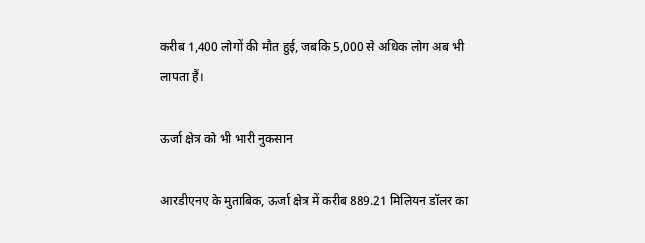करीब 1,400 लोगों की मौत हुई, जबकि 5,000 से अधिक लोग अब भी लापता हैं।

ऊर्जा क्षेत्र को भी भारी नुकसान

आरडीएनए के मुताबिक, ऊर्जा क्षेत्र में करीब 889.21 मिलियन डॉलर का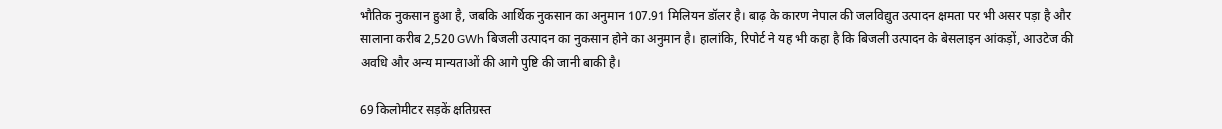भौतिक नुकसान हुआ है, जबकि आर्थिक नुकसान का अनुमान 107.91 मिलियन डॉलर है। बाढ़ के कारण नेपाल की जलविद्युत उत्पादन क्षमता पर भी असर पड़ा है और सालाना करीब 2,520 GWh बिजली उत्पादन का नुकसान होने का अनुमान है। हालांकि, रिपोर्ट ने यह भी कहा है कि बिजली उत्पादन के बेसलाइन आंकड़ों, आउटेज की अवधि और अन्य मान्यताओं की आगे पुष्टि की जानी बाकी है।

69 किलोमीटर सड़कें क्षतिग्रस्त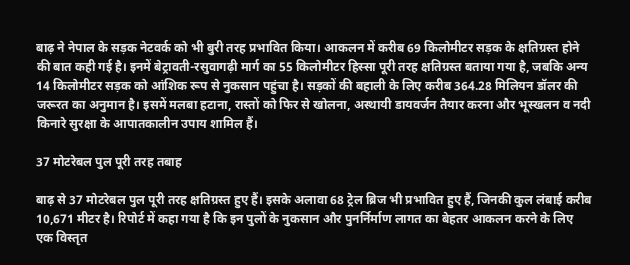बाढ़ ने नेपाल के सड़क नेटवर्क को भी बुरी तरह प्रभावित किया। आकलन में करीब 69 किलोमीटर सड़क के क्षतिग्रस्त होने की बात कही गई है। इनमें बेट्रावती-रसुवागढ़ी मार्ग का 55 किलोमीटर हिस्सा पूरी तरह क्षतिग्रस्त बताया गया है, जबकि अन्य 14 किलोमीटर सड़क को आंशिक रूप से नुकसान पहुंचा है। सड़कों की बहाली के लिए करीब 364.28 मिलियन डॉलर की जरूरत का अनुमान है। इसमें मलबा हटाना, रास्तों को फिर से खोलना, अस्थायी डायवर्जन तैयार करना और भूस्खलन व नदी किनारे सुरक्षा के आपातकालीन उपाय शामिल हैं।

37 मोटरेबल पुल पूरी तरह तबाह

बाढ़ से 37 मोटरेबल पुल पूरी तरह क्षतिग्रस्त हुए हैं। इसके अलावा 68 ट्रेल ब्रिज भी प्रभावित हुए हैं, जिनकी कुल लंबाई करीब 10,671 मीटर है। रिपोर्ट में कहा गया है कि इन पुलों के नुकसान और पुनर्निर्माण लागत का बेहतर आकलन करने के लिए एक विस्तृत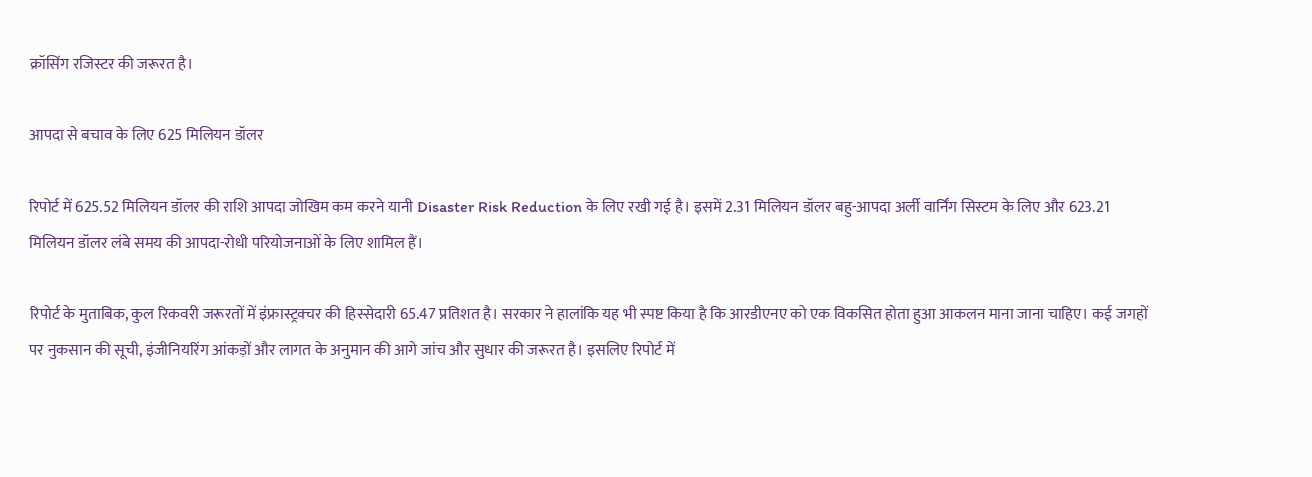क्रॉसिंग रजिस्टर की जरूरत है।

आपदा से बचाव के लिए 625 मिलियन डॉलर

रिपोर्ट में 625.52 मिलियन डॉलर की राशि आपदा जोखिम कम करने यानी Disaster Risk Reduction के लिए रखी गई है। इसमें 2.31 मिलियन डॉलर बहु-आपदा अर्ली वार्निंग सिस्टम के लिए और 623.21 मिलियन डॉलर लंबे समय की आपदा-रोधी परियोजनाओं के लिए शामिल हैं।

रिपोर्ट के मुताबिक, कुल रिकवरी जरूरतों में इंफ्रास्ट्रक्चर की हिस्सेदारी 65.47 प्रतिशत है। सरकार ने हालांकि यह भी स्पष्ट किया है कि आरडीएनए को एक विकसित होता हुआ आकलन माना जाना चाहिए। कई जगहों पर नुकसान की सूची, इंजीनियरिंग आंकड़ों और लागत के अनुमान की आगे जांच और सुधार की जरूरत है। इसलिए रिपोर्ट में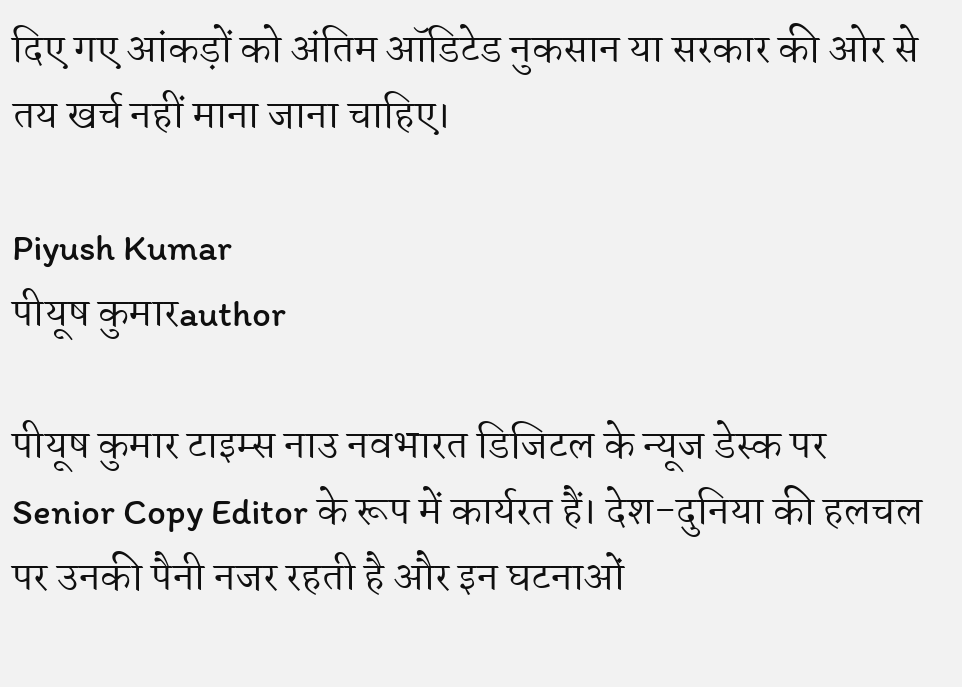दिए गए आंकड़ों को अंतिम ऑडिटेड नुकसान या सरकार की ओर से तय खर्च नहीं माना जाना चाहिए।

Piyush Kumar
पीयूष कुमारauthor

पीयूष कुमार टाइम्स नाउ नवभारत डिजिटल के न्यूज डेस्क पर Senior Copy Editor के रूप में कार्यरत हैं। देश-दुनिया की हलचल पर उनकी पैनी नजर रहती है और इन घटनाओं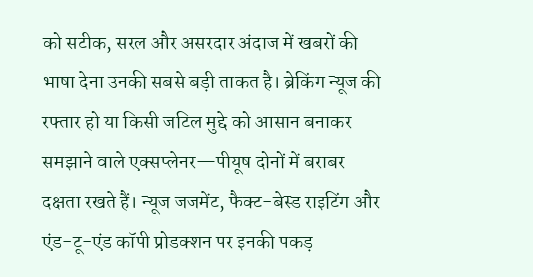को सटीक, सरल और असरदार अंदाज में खबरों की भाषा देना उनकी सबसे बड़ी ताकत है। ब्रेकिंग न्यूज की रफ्तार हो या किसी जटिल मुद्दे को आसान बनाकर समझाने वाले एक्सप्लेनर—पीयूष दोनों में बराबर दक्षता रखते हैं। न्यूज जजमेंट, फैक्ट-बेस्ड राइटिंग और एंड-टू-एंड कॉपी प्रोडक्शन पर इनकी पकड़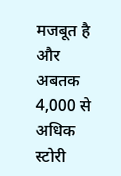मजबूत है और अबतक 4,000 से अधिक स्टोरी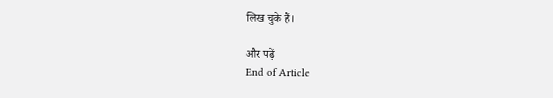लिख चुके हैं।

और पढ़ें
End of Article